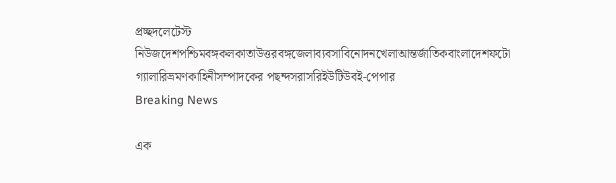প্রচ্ছদলেটেস্ট নিউজদেশপশ্চিমবঙ্গকলকাতাউত্তরবঙ্গজেলাব্যবসাবিনোদনখেলাআন্তর্জাতিকবাংলাদেশফটো গ্যালারিভ্রমণকাহিনীসম্পাদকের পছন্দসরাসরিইউটিউবই-পেপার
Breaking News

এক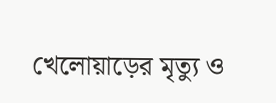খেলোয়াড়ের মৃত্যু ও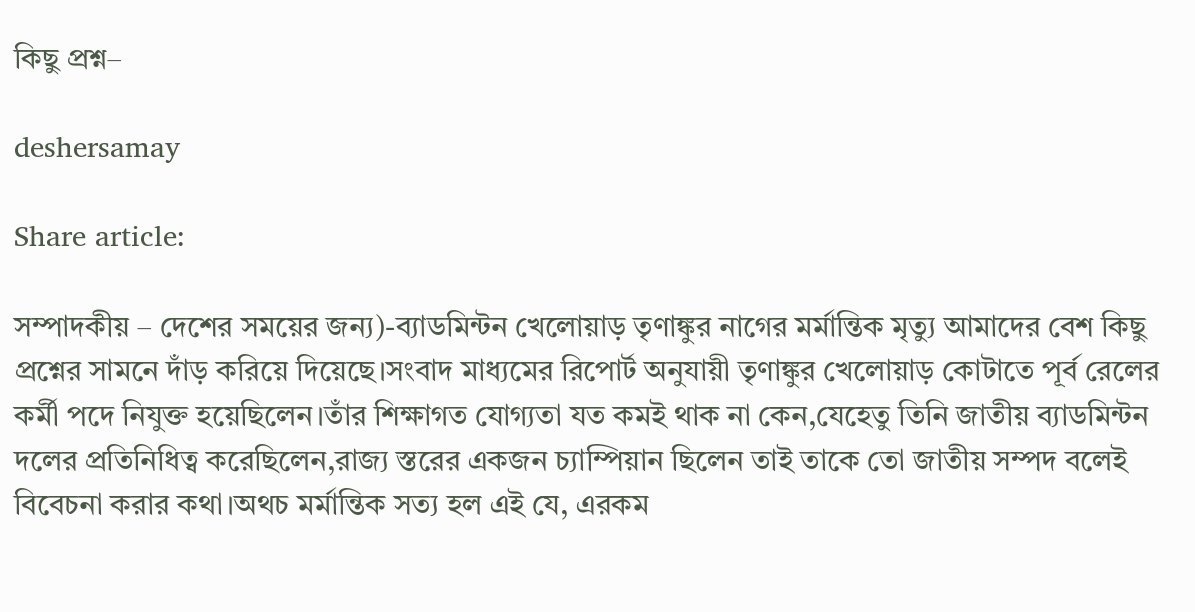কিছু প্রশ্ন–

deshersamay

Share article:

সম্পাদকীয় – দেশের সময়ের জন্য)-ব্যাডমিন্টন খেলোয়াড় তৃণাঙ্কুর নাগের মর্মান্তিক মৃত্যু আমাদের বেশ কিছু প্রশ্নের সামনে দাঁড় করিয়ে দিয়েছে।সংবাদ মাধ্যমের রিপোর্ট অনুযায়ী তৃণাঙ্কুর খেলোয়াড় কোটাতে পূর্ব রেলের কর্মী পদে নিযুক্ত হয়েছিলেন।তাঁর শিক্ষাগত যোগ্যতা যত কমই থাক না কেন,যেহেতু তিনি জাতীয় ব্যাডমিন্টন দলের প্রতিনিধিত্ব করেছিলেন,রাজ্য স্তরের একজন চ্যাম্পিয়ান ছিলেন তাই তাকে তো জাতীয় সম্পদ বলেই বিবেচনা করার কথা।অথচ মর্মান্তিক সত্য হল এই যে, এরকম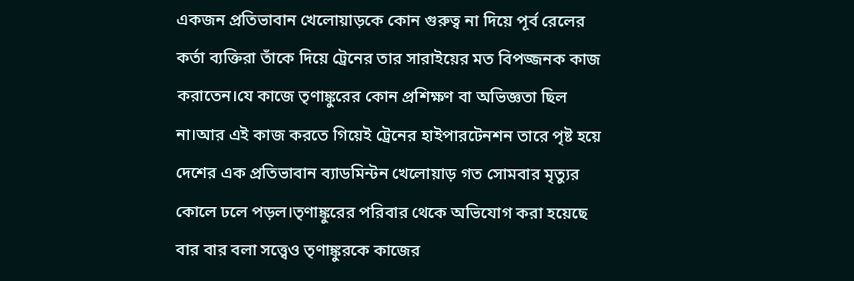একজন প্রতিভাবান খেলোয়াড়কে কোন গুরুত্ব না দিয়ে পূর্ব রেলের কর্তা ব্যক্তিরা তাঁকে দিয়ে ট্রেনের তার সারাইয়ের মত বিপজ্জনক কাজ করাতেন।যে কাজে তৃণাঙ্কুরের কোন প্রশিক্ষণ বা অভিজ্ঞতা ছিল না।আর এই কাজ করতে গিয়েই ট্রেনের হাইপারটেনশন তারে পৃষ্ট হয়ে দেশের এক প্রতিভাবান ব্যাডমিন্টন খেলোয়াড় গত সোমবার মৃত্যুর কোলে ঢলে পড়ল।তৃণাঙ্কুরের পরিবার থেকে অভিযোগ করা হয়েছে বার বার বলা সত্ত্বেও তৃণাঙ্কুরকে কাজের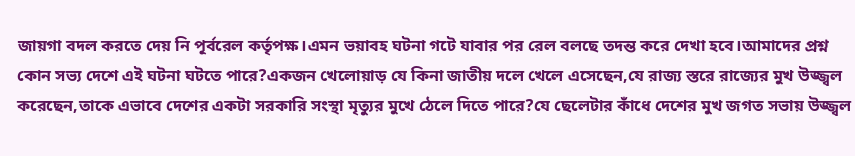জায়গা বদল করতে দেয় নি পূর্বরেল কর্তৃপক্ষ।এমন ভয়াবহ ঘটনা গটে যাবার পর রেল বলছে তদন্ত করে দেখা হবে।আমাদের প্রশ্ন কোন সভ্য দেশে এই ঘটনা ঘটতে পারে?একজন খেলোয়াড় যে কিনা জাতীয় দলে খেলে এসেছেন,যে রাজ্য স্তরে রাজ্যের মুখ উজ্জ্বল করেছেন,তাকে এভাবে দেশের একটা সরকারি সংস্থা মৃত্যুর মুখে ঠেলে দিতে পারে?যে ছেলেটার কাঁধে দেশের মুখ জগত সভায় উজ্জ্বল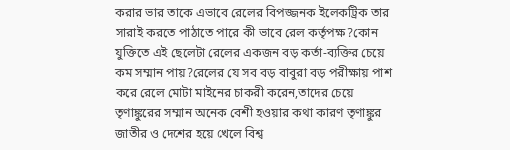করার ভার তাকে এভাবে রেলের বিপজ্জনক ইলেকট্রিক তার সারাই করতে পাঠাতে পারে কী ভাবে রেল কর্তৃপক্ষ?কোন যুক্তিতে এই ছেলেটা রেলের একজন বড় কর্তা-ব্যক্তির চেয়ে কম সম্মান পায়?রেলের যে সব বড় বাবুরা বড় পরীক্ষায় পাশ করে রেলে মোটা মাইনের চাকরী করেন,তাদের চেয়ে তৃণাঙ্কুরের সম্মান অনেক বেশী হওয়ার কথা কারণ তৃণাঙ্কুর জাতীর ও দেশের হয়ে খেলে বিশ্ব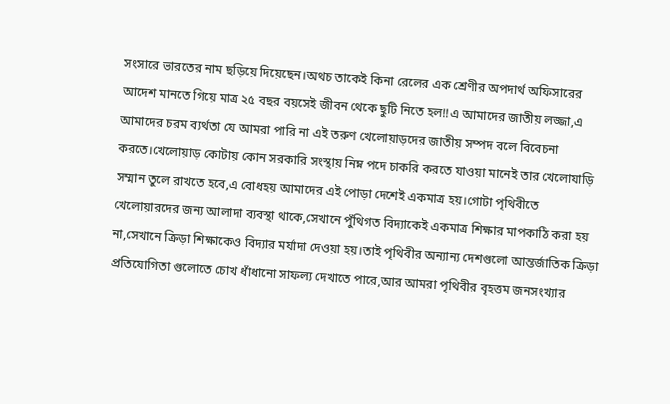সংসারে ভারতের নাম ছড়িয়ে দিয়েছেন।অথচ তাকেই কিনা রেলের এক শ্রেণীর অপদার্থ অফিসারের আদেশ মানতে গিয়ে মাত্র ২৫ বছর বয়সেই জীবন থেকে ছুটি নিতে হল!!এ আমাদের জাতীয় লজ্জা,এ আমাদের চরম ব্যর্থতা যে আমরা পারি না এই তরুণ খেলোয়াড়দের জাতীয় সম্পদ বলে বিবেচনা করতে।খেলোয়াড় কোটায় কোন সরকারি সংস্থায় নিম্ন পদে চাকরি করতে যাওয়া মানেই তার খেলোযাড়ি সম্মান তুলে রাখতে হবে,এ বোধহয় আমাদের এই পোড়া দেশেই একমাত্র হয়।গোটা পৃথিবীতে খেলোয়ারদের জন্য আলাদা ব্যবস্থা থাকে,সেখানে পুঁথিগত বিদ্যাকেই একমাত্র শিক্ষার মাপকাঠি করা হয় না,সেখানে ক্রিড়া শিক্ষাকেও বিদ্যার মর্যাদা দেওয়া হয়।তাই পৃথিবীর অন্যান্য দেশগুলো আন্তর্জাতিক ক্রিড়া প্রতিযোগিতা গুলোতে চোখ ধাঁধানো সাফল্য দেখাতে পারে,আর আমরা পৃথিবীর বৃহত্তম জনসংখ্যার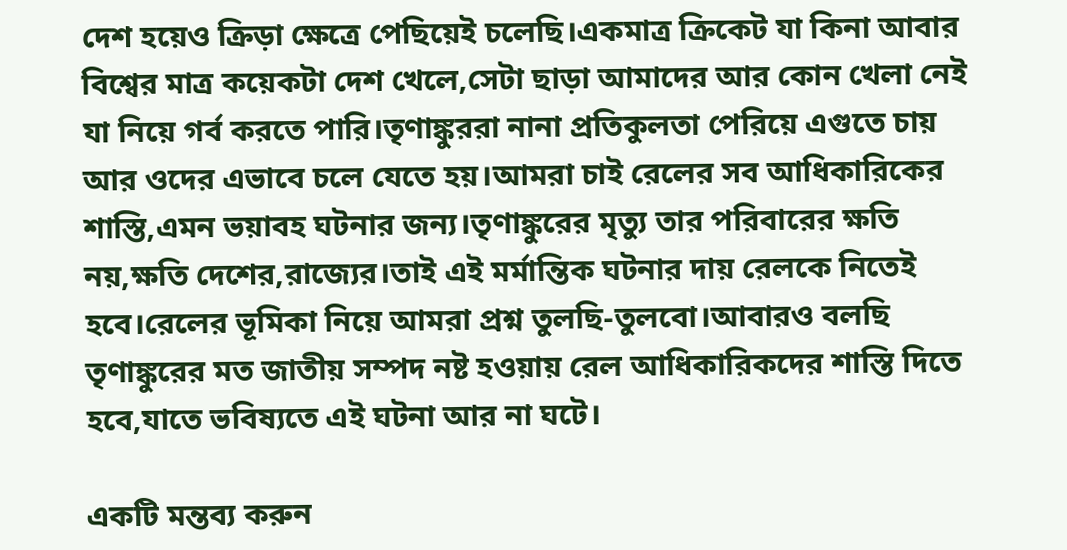দেশ হয়েও ক্রিড়া ক্ষেত্রে পেছিয়েই চলেছি।একমাত্র ক্রিকেট যা কিনা আবার বিশ্বের মাত্র কয়েকটা দেশ খেলে,সেটা ছাড়া আমাদের আর কোন খেলা নেই যা নিয়ে গর্ব করতে পারি।তৃণাঙ্কুররা নানা প্রতিকুলতা পেরিয়ে এগুতে চায় আর ওদের এভাবে চলে যেতে হয়।আমরা চাই রেলের সব আধিকারিকের শাস্তি,এমন ভয়াবহ ঘটনার জন্য।তৃণাঙ্কুরের মৃত্যু তার পরিবারের ক্ষতি নয়,ক্ষতি দেশের,রাজ্যের।তাই এই মর্মান্তিক ঘটনার দায় রেলকে নিতেই হবে।রেলের ভূমিকা নিয়ে আমরা প্রশ্ন তুলছি-তুলবো।আবারও বলছি তৃণাঙ্কুরের মত জাতীয় সম্পদ নষ্ট হওয়ায় রেল আধিকারিকদের শাস্তি দিতে হবে,যাতে ভবিষ্যতে এই ঘটনা আর না ঘটে।

একটি মন্তব্য করুন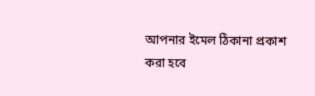আপনার ইমেল ঠিকানা প্রকাশ করা হবে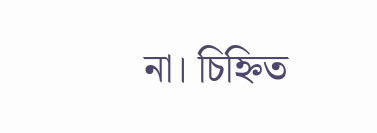না। চিহ্নিত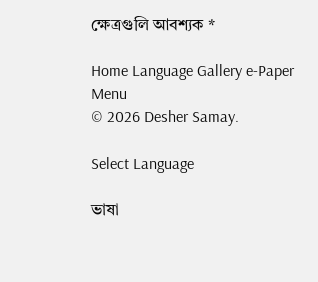ক্ষেত্রগুলি আবশ্যক *

Home Language Gallery e-Paper
Menu
© 2026 Desher Samay.

Select Language

ভাষা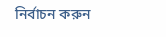নির্বাচন করুন